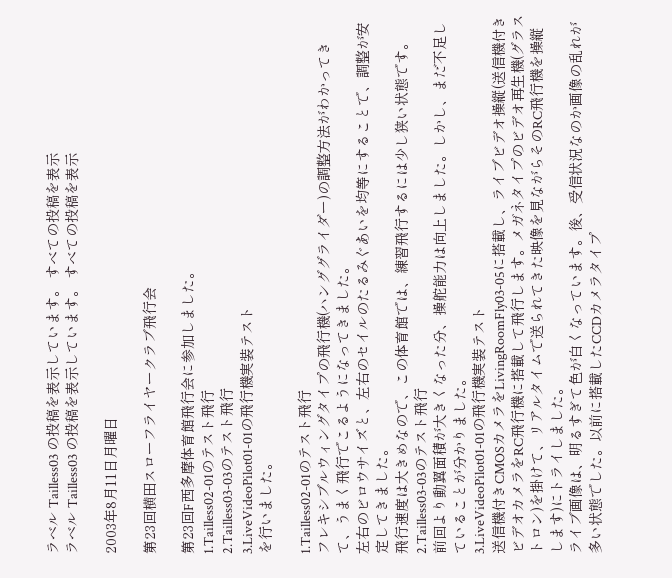ラベル Tailless03 の投稿を表示しています。 すべての投稿を表示
ラベル Tailless03 の投稿を表示しています。 すべての投稿を表示

2003年8月11日月曜日

第23回横田スローフライヤークラブ飛行会

第23回F西多摩体育館飛行会に参加しました。
1.Tailless02-01のテスト飛行
2.Tailless03-03のテスト飛行
3.LiveVideoPilot01-01の飛行機実装テスト
を行いました。

1.Tailless02-01のテスト飛行
フレキシブルウィングタイプの飛行機(ハンググライダー)の調整方法がわかってきて、うまく飛行でこるようになってきました。
左右のビロウサイズと、左右のセイルのたるみぐあいを均等にすることで、調整が安定してきました。
飛行速度は大きめなので、この体育館では、練習飛行するには少し狭い状態です。
2.Tailless03-03のテスト飛行
前回より動翼面積が大きくなった分、操舵能力は向上しました。しかし、まだ不足していることが分かりました。
3.LiveVideoPilot01-01の飛行機実装テスト
送信機付きCMOSカメラをLivingRoomFly03-05に搭載し、ライブビデオ操縦(送信機付きビデオカメラをRC飛行機に搭載して飛行します。メガネタイプのビデオ再生機(グラストロン)を掛けて、リアルタイムで送られてきた映像を見ながらそのRC飛行機を操縦します)にトライしました。
ライブ画像は、明るすぎて色が白くなっています。後、受信状況なのか画像の乱れが多い状態でした。以前に搭載したCCDカメラタイプ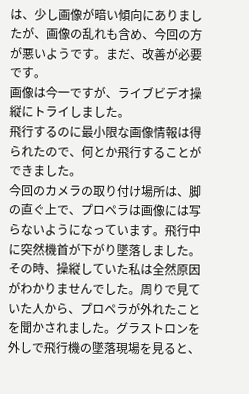は、少し画像が暗い傾向にありましたが、画像の乱れも含め、今回の方が悪いようです。まだ、改善が必要です。
画像は今一ですが、ライブビデオ操縦にトライしました。
飛行するのに最小限な画像情報は得られたので、何とか飛行することができました。
今回のカメラの取り付け場所は、脚の直ぐ上で、プロペラは画像には写らないようになっています。飛行中に突然機首が下がり墜落しました。その時、操縦していた私は全然原因がわかりませんでした。周りで見ていた人から、プロペラが外れたことを聞かされました。グラストロンを外しで飛行機の墜落現場を見ると、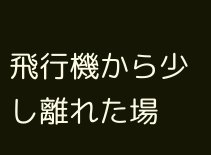飛行機から少し離れた場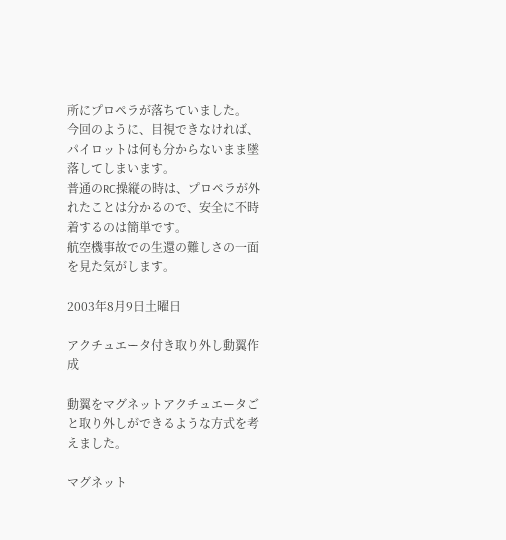所にプロペラが落ちていました。
今回のように、目視できなければ、パイロットは何も分からないまま墜落してしまいます。
普通のRC操縦の時は、プロペラが外れたことは分かるので、安全に不時着するのは簡単です。
航空機事故での生還の難しさの一面を見た気がします。

2003年8月9日土曜日

アクチュエータ付き取り外し動翼作成

動翼をマグネットアクチュエータごと取り外しができるような方式を考えました。

マグネット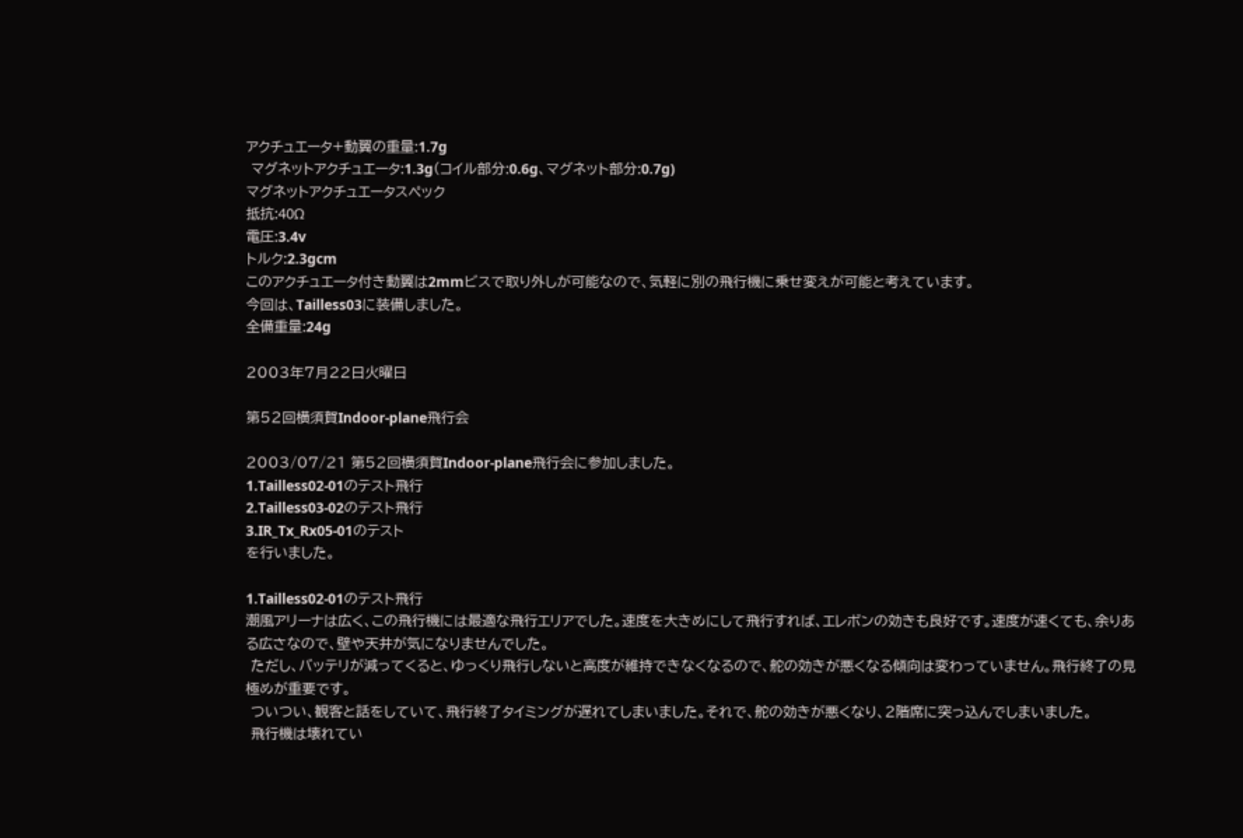アクチュエータ+動翼の重量:1.7g
 マグネットアクチュエータ:1.3g(コイル部分:0.6g、マグネット部分:0.7g)
マグネットアクチュエータスペック
抵抗:40Ω
電圧:3.4v
トルク:2.3gcm
このアクチュエータ付き動翼は2mmビスで取り外しが可能なので、気軽に別の飛行機に乗せ変えが可能と考えています。
今回は、Tailless03に装備しました。
全備重量:24g

2003年7月22日火曜日

第52回横須賀Indoor-plane飛行会

2003/07/21 第52回横須賀Indoor-plane飛行会に参加しました。
1.Tailless02-01のテスト飛行
2.Tailless03-02のテスト飛行
3.IR_Tx_Rx05-01のテスト
を行いました。

1.Tailless02-01のテスト飛行
潮風アリーナは広く、この飛行機には最適な飛行エリアでした。速度を大きめにして飛行すれば、エレボンの効きも良好です。速度が速くても、余りある広さなので、壁や天井が気になりませんでした。
 ただし、バッテリが減ってくると、ゆっくり飛行しないと高度が維持できなくなるので、舵の効きが悪くなる傾向は変わっていません。飛行終了の見極めが重要です。
 ついつい、観客と話をしていて、飛行終了タイミングが遅れてしまいました。それで、舵の効きが悪くなり、2階席に突っ込んでしまいました。
 飛行機は壊れてい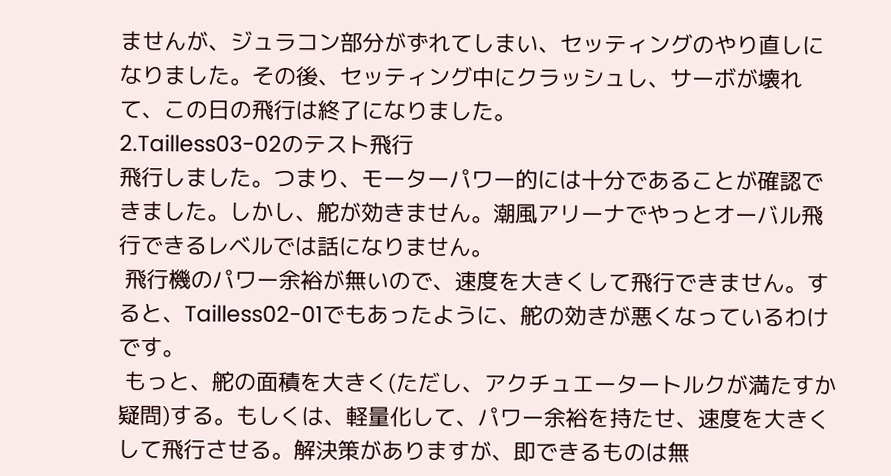ませんが、ジュラコン部分がずれてしまい、セッティングのやり直しになりました。その後、セッティング中にクラッシュし、サーボが壊れて、この日の飛行は終了になりました。
2.Tailless03-02のテスト飛行
飛行しました。つまり、モーターパワー的には十分であることが確認できました。しかし、舵が効きません。潮風アリーナでやっとオーバル飛行できるレベルでは話になりません。
 飛行機のパワー余裕が無いので、速度を大きくして飛行できません。すると、Tailless02-01でもあったように、舵の効きが悪くなっているわけです。
 もっと、舵の面積を大きく(ただし、アクチュエータートルクが満たすか疑問)する。もしくは、軽量化して、パワー余裕を持たせ、速度を大きくして飛行させる。解決策がありますが、即できるものは無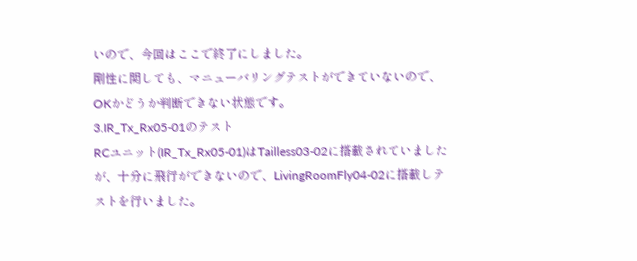いので、今回はここで終了にしました。
剛性に関しても、マニューバリングテストができていないので、OKかどうか判断できない状態です。
3.IR_Tx_Rx05-01のテスト
RCユニット(IR_Tx_Rx05-01)はTailless03-02に搭載されていましたが、十分に飛行ができないので、LivingRoomFly04-02に搭載しテストを行いました。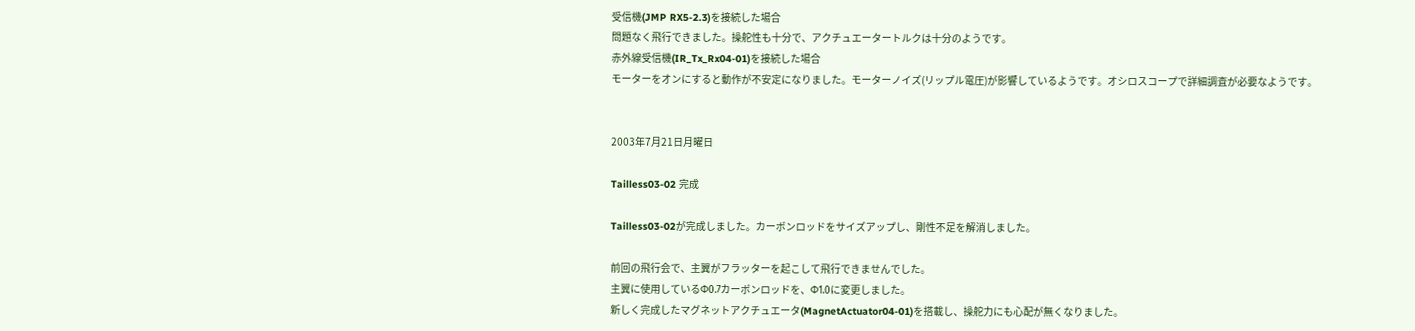受信機(JMP RX5-2.3)を接続した場合
問題なく飛行できました。操舵性も十分で、アクチュエータートルクは十分のようです。
赤外線受信機(IR_Tx_Rx04-01)を接続した場合
モーターをオンにすると動作が不安定になりました。モーターノイズ(リップル電圧)が影響しているようです。オシロスコープで詳細調査が必要なようです。


2003年7月21日月曜日

Tailless03-02 完成

Tailless03-02が完成しました。カーボンロッドをサイズアップし、剛性不足を解消しました。

前回の飛行会で、主翼がフラッターを起こして飛行できませんでした。
主翼に使用しているΦ0.7カーボンロッドを、Φ1.0に変更しました。
新しく完成したマグネットアクチュエータ(MagnetActuator04-01)を搭載し、操舵力にも心配が無くなりました。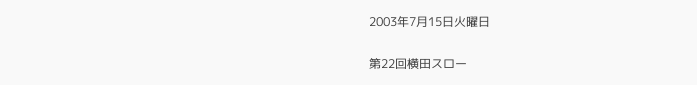2003年7月15日火曜日

第22回横田スロー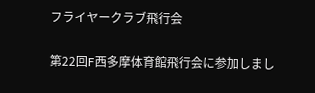フライヤークラブ飛行会

第22回F西多摩体育館飛行会に参加しまし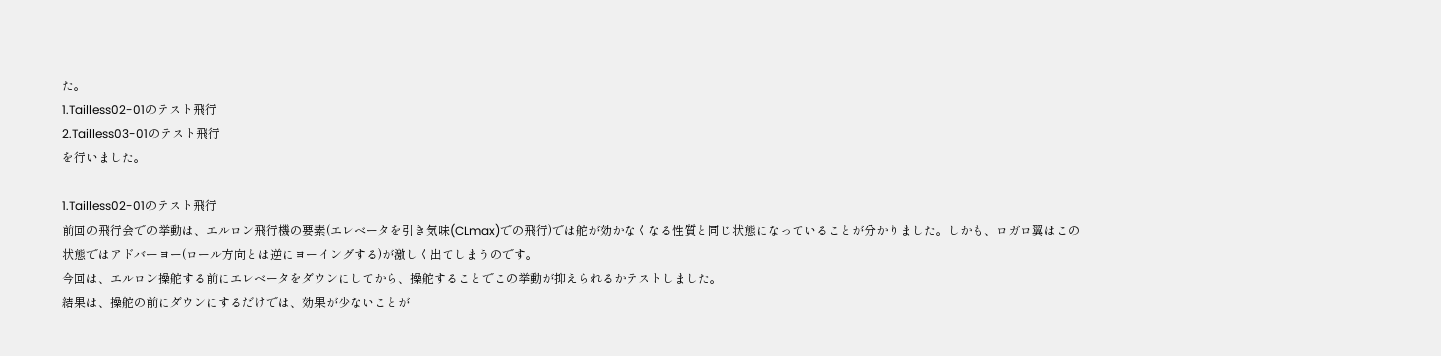た。
1.Tailless02-01のテスト飛行
2.Tailless03-01のテスト飛行
を行いました。

1.Tailless02-01のテスト飛行
前回の飛行会での挙動は、エルロン飛行機の要素(エレベータを引き気味(CLmax)での飛行)では舵が効かなくなる性質と同じ状態になっていることが分かりました。しかも、ロガロ翼はこの状態ではアドバーヨー(ロール方向とは逆にヨーイングする)が激しく出てしまうのです。
今回は、エルロン操舵する前にエレベータをダウンにしてから、操舵することでこの挙動が抑えられるかテストしました。
結果は、操舵の前にダウンにするだけでは、効果が少ないことが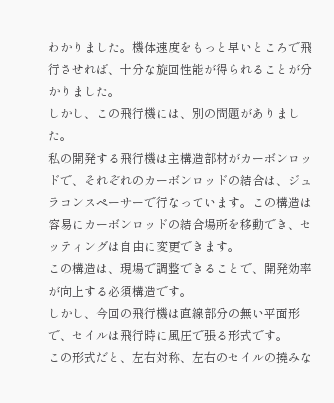わかりました。機体速度をもっと早いところで飛行させれば、十分な旋回性能が得られることが分かりました。
しかし、この飛行機には、別の問題がありました。
私の開発する飛行機は主構造部材がカーボンロッドで、それぞれのカーボンロッドの結合は、ジュラコンスペーサーで行なっています。この構造は容易にカーボンロッドの結合場所を移動でき、セッティングは自由に変更できます。
この構造は、現場で調整できることで、開発効率が向上する必須構造です。
しかし、今回の飛行機は直線部分の無い平面形で、セイルは飛行時に風圧で張る形式です。
この形式だと、左右対称、左右のセイルの撓みな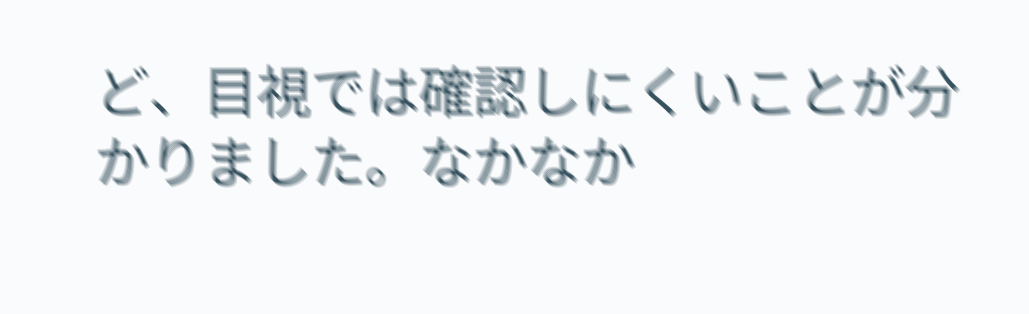ど、目視では確認しにくいことが分かりました。なかなか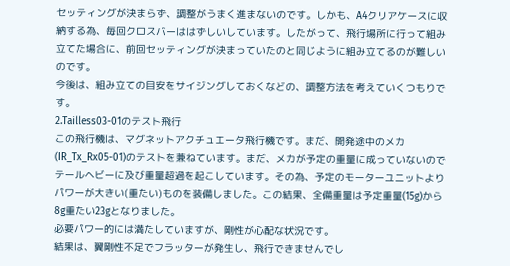セッティングが決まらず、調整がうまく進まないのです。しかも、A4クリアケースに収納する為、毎回クロスバーははずしいしています。したがって、飛行場所に行って組み立てた場合に、前回セッティングが決まっていたのと同じように組み立てるのが難しいのです。
今後は、組み立ての目安をサイジングしておくなどの、調整方法を考えていくつもりです。
2.Tailless03-01のテスト飛行
この飛行機は、マグネットアクチュエータ飛行機です。まだ、開発途中のメカ(IR_Tx_Rx05-01)のテストを兼ねています。まだ、メカが予定の重量に成っていないのでテールヘビーに及び重量超過を起こしています。その為、予定のモーターユニットよりパワーが大きい(重たい)ものを装備しました。この結果、全備重量は予定重量(15g)から8g重たい23gとなりました。
必要パワー的には満たしていますが、剛性が心配な状況です。
結果は、翼剛性不足でフラッターが発生し、飛行できませんでし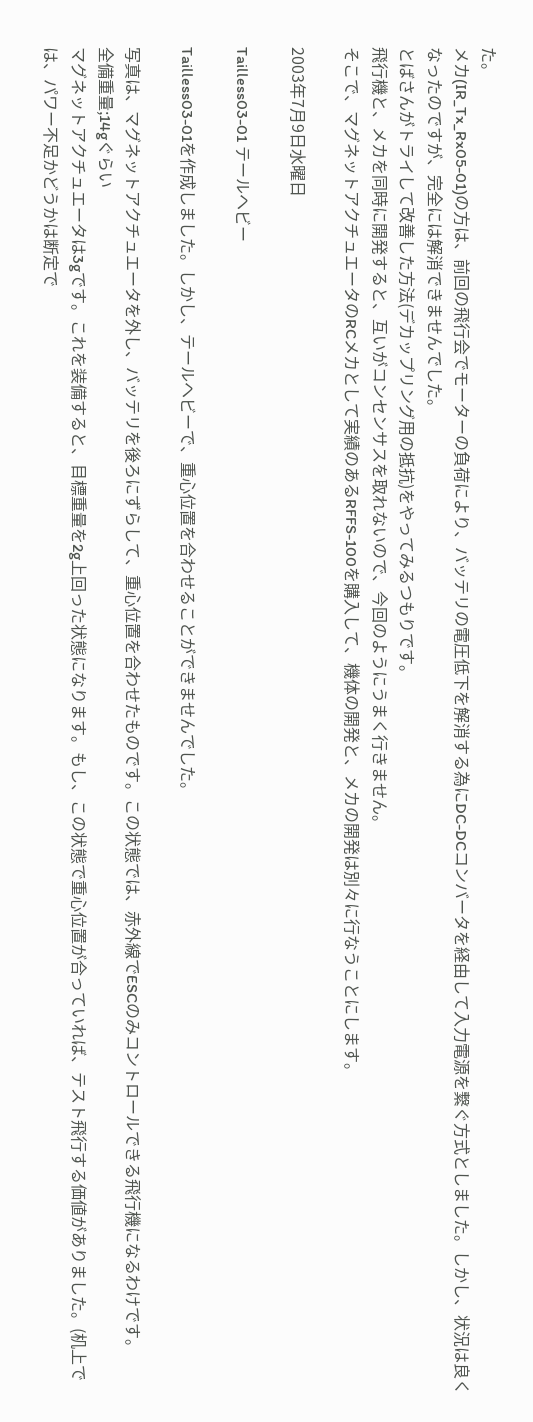た。
メカ(IR_Tx_Rx05-01)の方は、前回の飛行会でモーターの負荷により、バッテリの電圧低下を解消する為にDC-DCコンバータを経由して入力電源を繋ぐ方式としました。しかし、状況は良くなったのですが、完全には解消できませんでした。
とばさんがトライして改善した方法(デカップリング用の抵抗)をやってみるつもりです。
飛行機と、メカを同時に開発すると、互いがコンセンサスを取れないので、今回のようにうまく行きません。
そこで、マグネットアクチュエータのRCメカとして実績のあるRFFS-100を購入して、機体の開発と、メカの開発は別々に行なうことにします。

2003年7月9日水曜日

Tailless03-01 テールヘビー

Tailless03-01を作成しました。しかし、テールヘビーで、重心位置を合わせることができませんでした。

写真は、マグネットアクチュエータを外し、バッテリを後ろにずらして、重心位置を合わせたものです。この状態では、赤外線でESCのみコントロールできる飛行機になるわけです。
全備重量;14gぐらい
マグネットアクチュエータは3gです。これを装備すると、目標重量を2g上回った状態になります。もし、この状態で重心位置が合っていれば、テスト飛行する価値がありました。(机上では、パワー不足かどうかは断定で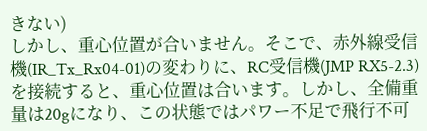きない)
しかし、重心位置が合いません。そこで、赤外線受信機(IR_Tx_Rx04-01)の変わりに、RC受信機(JMP RX5-2.3)を接続すると、重心位置は合います。しかし、全備重量は20gになり、この状態ではパワー不足で飛行不可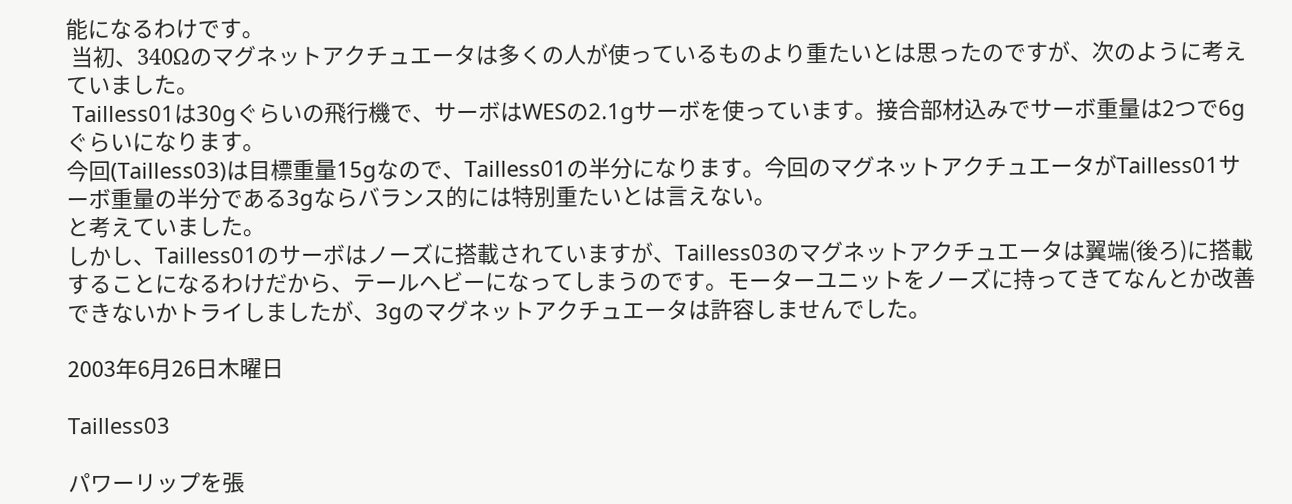能になるわけです。
 当初、340Ωのマグネットアクチュエータは多くの人が使っているものより重たいとは思ったのですが、次のように考えていました。
 Tailless01は30gぐらいの飛行機で、サーボはWESの2.1gサーボを使っています。接合部材込みでサーボ重量は2つで6gぐらいになります。
今回(Tailless03)は目標重量15gなので、Tailless01の半分になります。今回のマグネットアクチュエータがTailless01サーボ重量の半分である3gならバランス的には特別重たいとは言えない。
と考えていました。
しかし、Tailless01のサーボはノーズに搭載されていますが、Tailless03のマグネットアクチュエータは翼端(後ろ)に搭載することになるわけだから、テールヘビーになってしまうのです。モーターユニットをノーズに持ってきてなんとか改善できないかトライしましたが、3gのマグネットアクチュエータは許容しませんでした。

2003年6月26日木曜日

Tailless03

パワーリップを張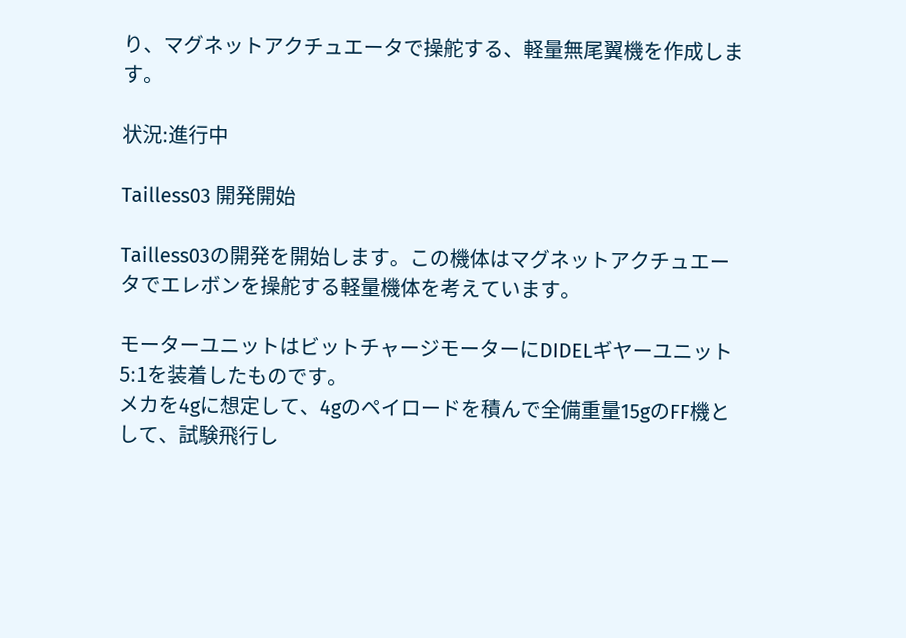り、マグネットアクチュエータで操舵する、軽量無尾翼機を作成します。

状況:進行中

Tailless03 開発開始

Tailless03の開発を開始します。この機体はマグネットアクチュエータでエレボンを操舵する軽量機体を考えています。

モーターユニットはビットチャージモーターにDIDELギヤーユニット5:1を装着したものです。
メカを4gに想定して、4gのペイロードを積んで全備重量15gのFF機として、試験飛行し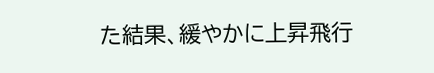た結果、緩やかに上昇飛行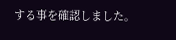する事を確認しました。